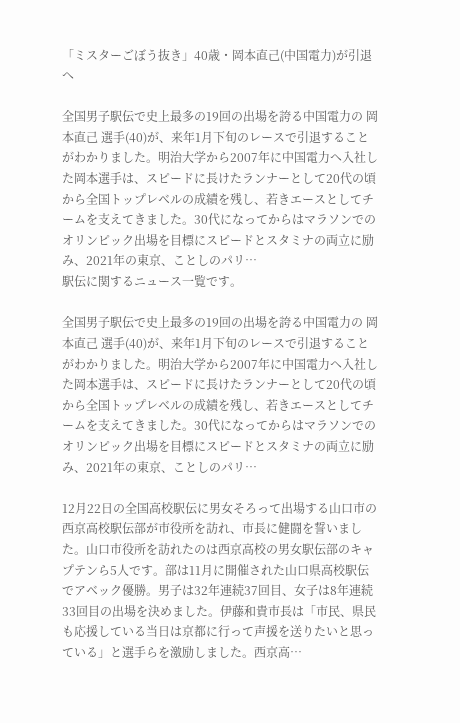「ミスターごぼう抜き」40歳・岡本直己(中国電力)が引退へ

全国男子駅伝で史上最多の19回の出場を誇る中国電力の 岡本直己 選手(40)が、来年1月下旬のレースで引退することがわかりました。明治大学から2007年に中国電力へ入社した岡本選手は、スピードに長けたランナーとして20代の頃から全国トップレベルの成績を残し、若きエースとしてチームを支えてきました。30代になってからはマラソンでのオリンピック出場を目標にスピードとスタミナの両立に励み、2021年の東京、ことしのパリ…
駅伝に関するニュース一覧です。

全国男子駅伝で史上最多の19回の出場を誇る中国電力の 岡本直己 選手(40)が、来年1月下旬のレースで引退することがわかりました。明治大学から2007年に中国電力へ入社した岡本選手は、スピードに長けたランナーとして20代の頃から全国トップレベルの成績を残し、若きエースとしてチームを支えてきました。30代になってからはマラソンでのオリンピック出場を目標にスピードとスタミナの両立に励み、2021年の東京、ことしのパリ…

12月22日の全国高校駅伝に男女そろって出場する山口市の西京高校駅伝部が市役所を訪れ、市長に健闘を誓いました。山口市役所を訪れたのは西京高校の男女駅伝部のキャプテンら5人です。部は11月に開催された山口県高校駅伝でアベック優勝。男子は32年連続37回目、女子は8年連続33回目の出場を決めました。伊藤和貴市長は「市民、県民も応援している当日は京都に行って声援を送りたいと思っている」と選手らを激励しました。西京高…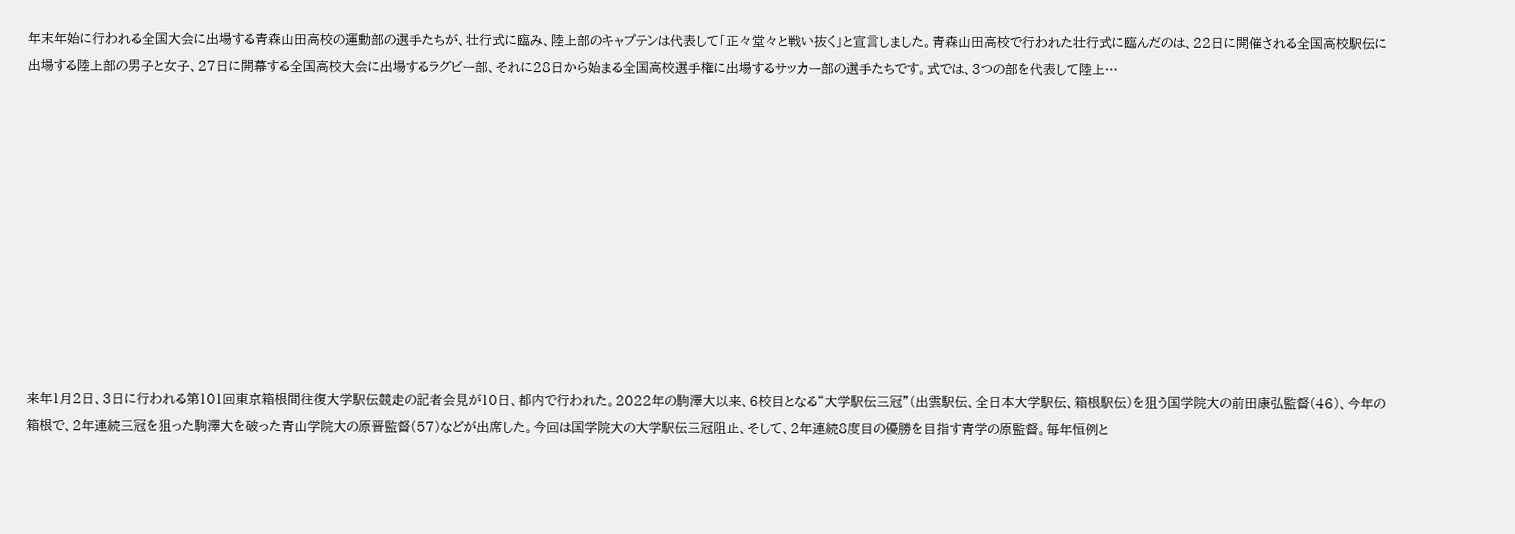年末年始に行われる全国大会に出場する青森山田高校の運動部の選手たちが、壮行式に臨み、陸上部のキャプテンは代表して「正々堂々と戦い抜く」と宣言しました。青森山田高校で行われた壮行式に臨んだのは、22日に開催される全国高校駅伝に出場する陸上部の男子と女子、27日に開幕する全国高校大会に出場するラグビー部、それに28日から始まる全国高校選手権に出場するサッカー部の選手たちです。式では、3つの部を代表して陸上…











来年1月2日、3日に行われる第101回東京箱根間往復大学駅伝競走の記者会見が10日、都内で行われた。2022年の駒澤大以来、6校目となる“大学駅伝三冠”(出雲駅伝、全日本大学駅伝、箱根駅伝)を狙う国学院大の前田康弘監督(46)、今年の箱根で、2年連続三冠を狙った駒澤大を破った青山学院大の原晋監督(57)などが出席した。今回は国学院大の大学駅伝三冠阻止、そして、2年連続8度目の優勝を目指す青学の原監督。毎年恒例と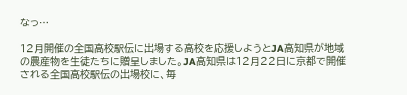なっ…

12月開催の全国高校駅伝に出場する高校を応援しようとJA高知県が地域の農産物を生徒たちに贈呈しました。JA高知県は12月22日に京都で開催される全国高校駅伝の出場校に、毎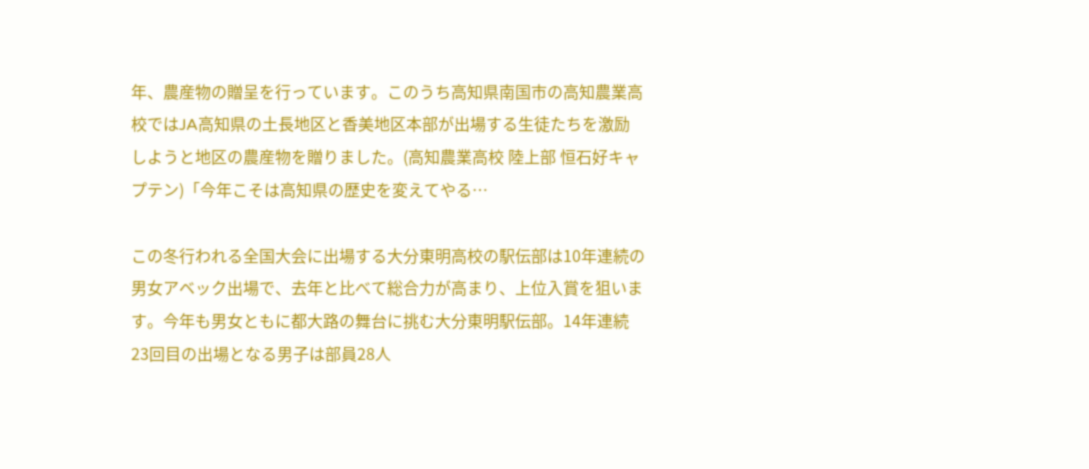年、農産物の贈呈を行っています。このうち高知県南国市の高知農業高校ではJA高知県の土長地区と香美地区本部が出場する生徒たちを激励しようと地区の農産物を贈りました。(高知農業高校 陸上部 恒石好キャプテン)「今年こそは高知県の歴史を変えてやる…

この冬行われる全国大会に出場する大分東明高校の駅伝部は10年連続の男女アベック出場で、去年と比べて総合力が高まり、上位入賞を狙います。今年も男女ともに都大路の舞台に挑む大分東明駅伝部。14年連続23回目の出場となる男子は部員28人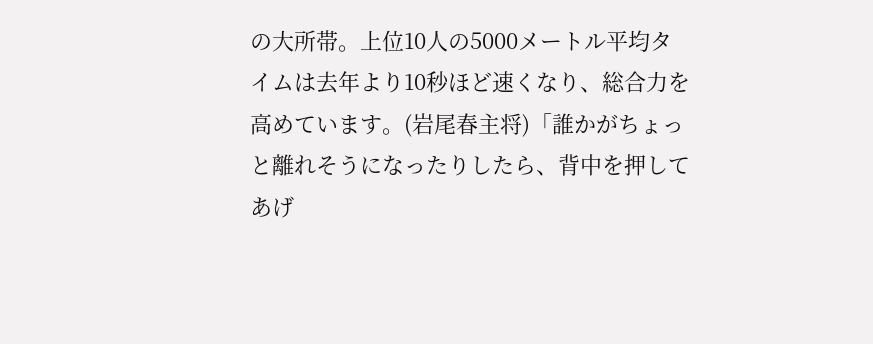の大所帯。上位10人の5000メートル平均タイムは去年より10秒ほど速くなり、総合力を高めています。(岩尾春主将)「誰かがちょっと離れそうになったりしたら、背中を押してあげ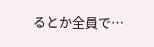るとか全員で…